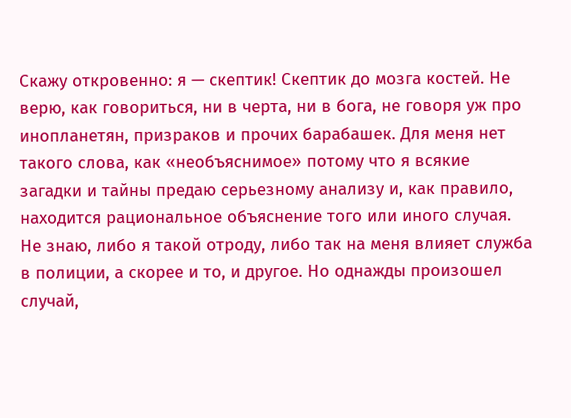Скажу откровенно: я — скептик! Скептик до мозга костей. Не верю, как говориться, ни в черта, ни в бога, не говоря уж про инопланетян, призраков и прочих барабашек. Для меня нет такого слова, как «необъяснимое» потому что я всякие загадки и тайны предаю серьезному анализу и, как правило, находится рациональное объяснение того или иного случая. Не знаю, либо я такой отроду, либо так на меня влияет служба в полиции, а скорее и то, и другое. Но однажды произошел случай,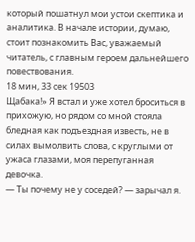который пошатнул мои устои скептика и аналитика. В начале истории, думаю, стоит познакомить Вас, уважаемый читатель, с главным героем дальнейшего повествования.
18 мин, 33 сек 19503
Щабака!» Я встал и уже хотел броситься в прихожую, но рядом со мной стояла бледная как подъездная известь, не в силах вымолвить слова, с круглыми от ужаса глазами, моя перепуганная девочка.
— Ты почему не у соседей? — зарычал я.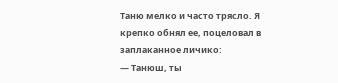Таню мелко и часто трясло. Я крепко обнял ее, поцеловал в заплаканное личико:
— Танюш, ты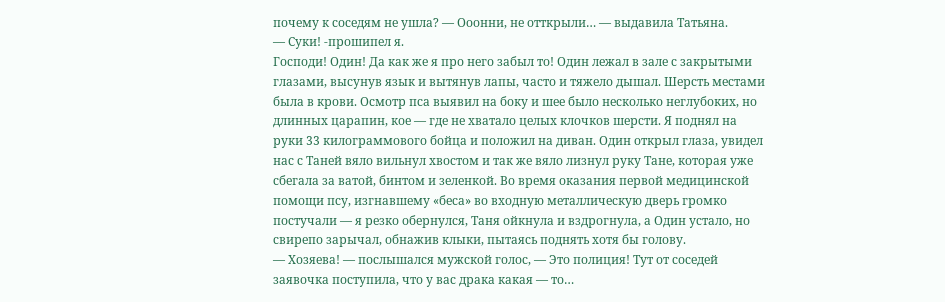почему к соседям не ушла? — Ооонни, не отткрыли… — выдавила Татьяна.
— Суки! -прошипел я.
Господи! Один! Да как же я про него забыл то! Один лежал в зале с закрытыми глазами, высунув язык и вытянув лапы, часто и тяжело дышал. Шерсть местами была в крови. Осмотр пса выявил на боку и шее было несколько неглубоких, но длинных царапин, кое — где не хватало целых клочков шерсти. Я поднял на руки 33 килограммового бойца и положил на диван. Один открыл глаза, увидел нас с Таней вяло вильнул хвостом и так же вяло лизнул руку Тане, которая уже сбегала за ватой, бинтом и зеленкой. Во время оказания первой медицинской помощи псу, изгнавшему «беса» во входную металлическую дверь громко постучали — я резко обернулся, Таня ойкнула и вздрогнула, а Один устало, но свирепо зарычал, обнажив клыки, пытаясь поднять хотя бы голову.
— Хозяева! — послышался мужской голос, — Это полиция! Тут от соседей заявочка поступила, что у вас драка какая — то…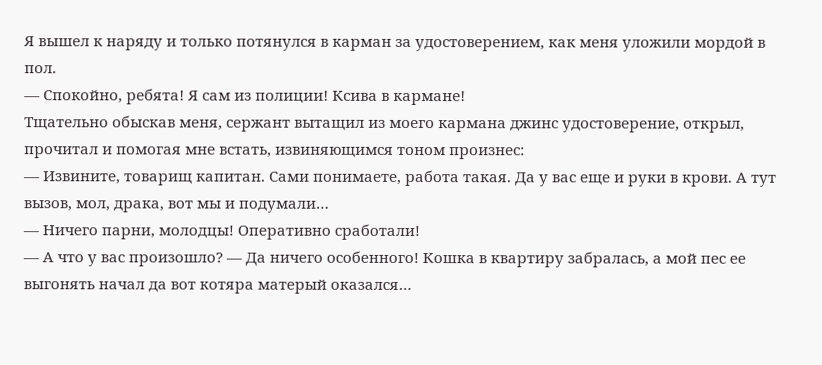Я вышел к наряду и только потянулся в карман за удостоверением, как меня уложили мордой в пол.
— Спокойно, ребята! Я сам из полиции! Ксива в кармане!
Тщательно обыскав меня, сержант вытащил из моего кармана джинс удостоверение, открыл, прочитал и помогая мне встать, извиняющимся тоном произнес:
— Извините, товарищ капитан. Сами понимаете, работа такая. Да у вас еще и руки в крови. А тут вызов, мол, драка, вот мы и подумали…
— Ничего парни, молодцы! Оперативно сработали!
— А что у вас произошло? — Да ничего особенного! Кошка в квартиру забралась, а мой пес ее выгонять начал да вот котяра матерый оказался…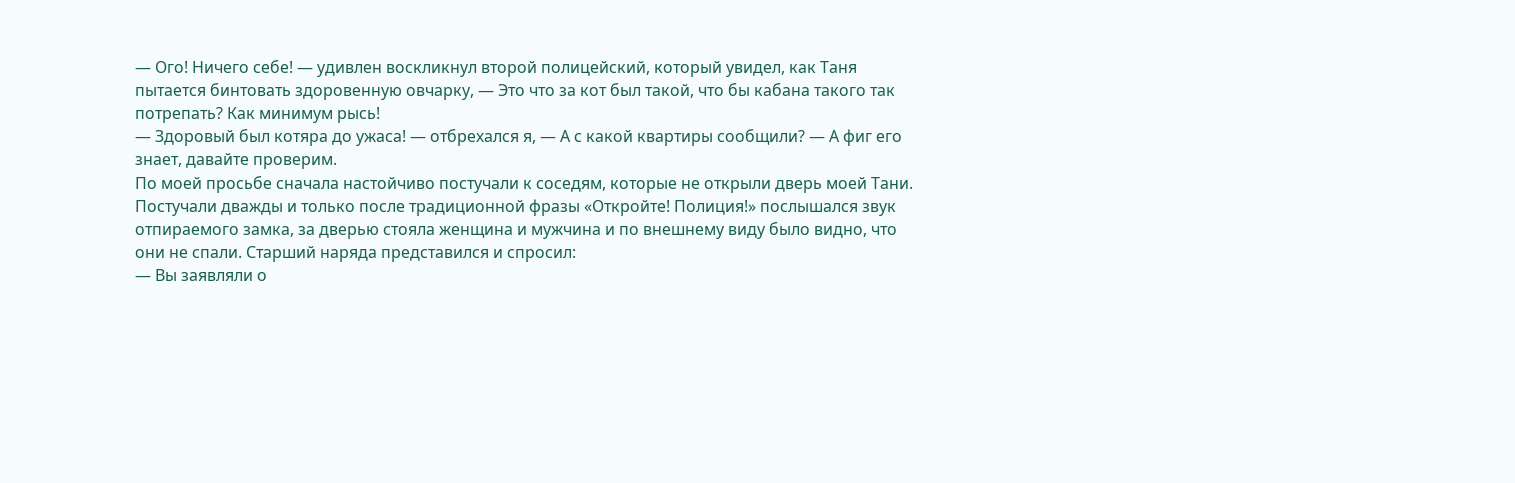— Ого! Ничего себе! — удивлен воскликнул второй полицейский, который увидел, как Таня пытается бинтовать здоровенную овчарку, — Это что за кот был такой, что бы кабана такого так потрепать? Как минимум рысь!
— Здоровый был котяра до ужаса! — отбрехался я, — А с какой квартиры сообщили? — А фиг его знает, давайте проверим.
По моей просьбе сначала настойчиво постучали к соседям, которые не открыли дверь моей Тани. Постучали дважды и только после традиционной фразы «Откройте! Полиция!» послышался звук отпираемого замка, за дверью стояла женщина и мужчина и по внешнему виду было видно, что они не спали. Старший наряда представился и спросил:
— Вы заявляли о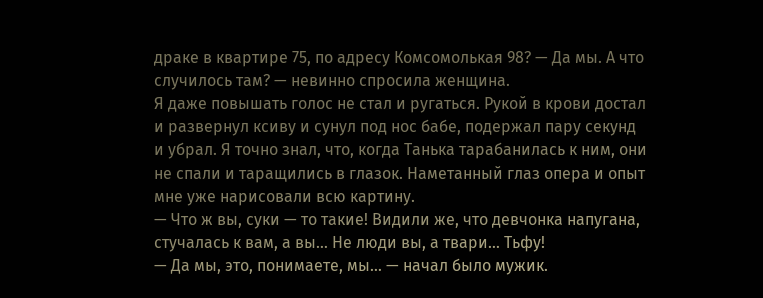драке в квартире 75, по адресу Комсомолькая 98? — Да мы. А что случилось там? — невинно спросила женщина.
Я даже повышать голос не стал и ругаться. Рукой в крови достал и развернул ксиву и сунул под нос бабе, подержал пару секунд и убрал. Я точно знал, что, когда Танька тарабанилась к ним, они не спали и таращились в глазок. Наметанный глаз опера и опыт мне уже нарисовали всю картину.
— Что ж вы, суки — то такие! Видили же, что девчонка напугана, стучалась к вам, а вы… Не люди вы, а твари… Тьфу!
— Да мы, это, понимаете, мы… — начал было мужик.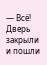— Всё! Дверь закрыли и пошли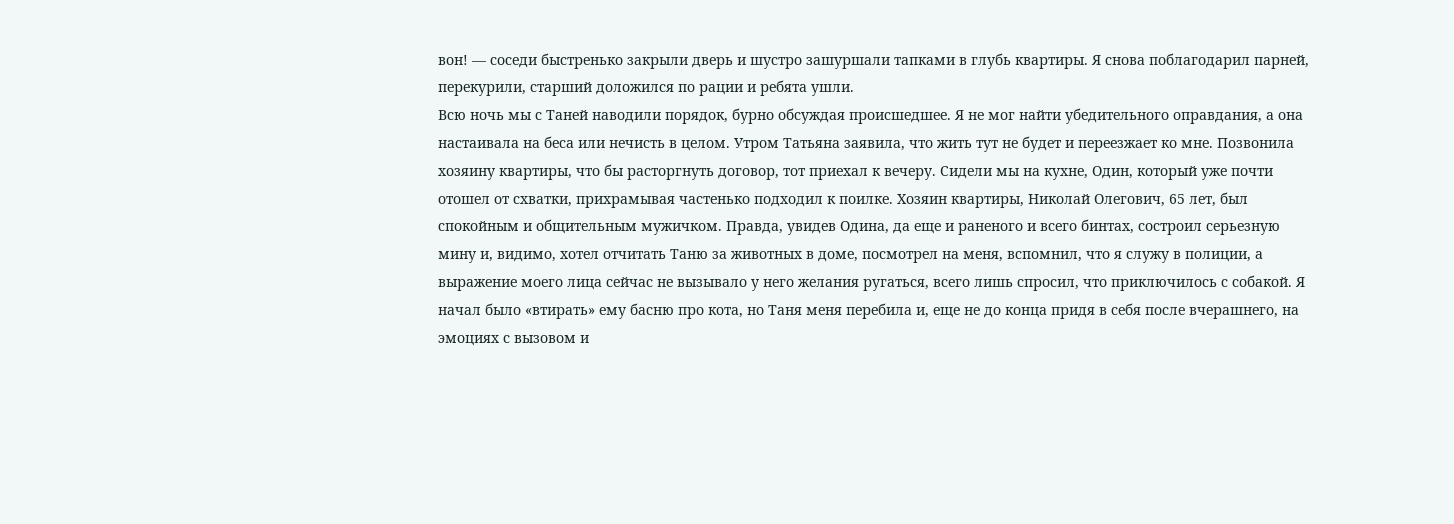вон! — соседи быстренько закрыли дверь и шустро зашуршали тапками в глубь квартиры. Я снова поблагодарил парней, перекурили, старший доложился по рации и ребята ушли.
Всю ночь мы с Таней наводили порядок, бурно обсуждая происшедшее. Я не мог найти убедительного оправдания, а она настаивала на беса или нечисть в целом. Утром Татьяна заявила, что жить тут не будет и переезжает ко мне. Позвонила хозяину квартиры, что бы расторгнуть договор, тот приехал к вечеру. Сидели мы на кухне, Один, который уже почти отошел от схватки, прихрамывая частенько подходил к поилке. Хозяин квартиры, Николай Олегович, 65 лет, был спокойным и общительным мужичком. Правда, увидев Одина, да еще и раненого и всего бинтах, состроил серьезную мину и, видимо, хотел отчитать Таню за животных в доме, посмотрел на меня, вспомнил, что я служу в полиции, а выражение моего лица сейчас не вызывало у него желания ругаться, всего лишь спросил, что приключилось с собакой. Я начал было «втирать» ему басню про кота, но Таня меня перебила и, еще не до конца придя в себя после вчерашнего, на эмоциях с вызовом и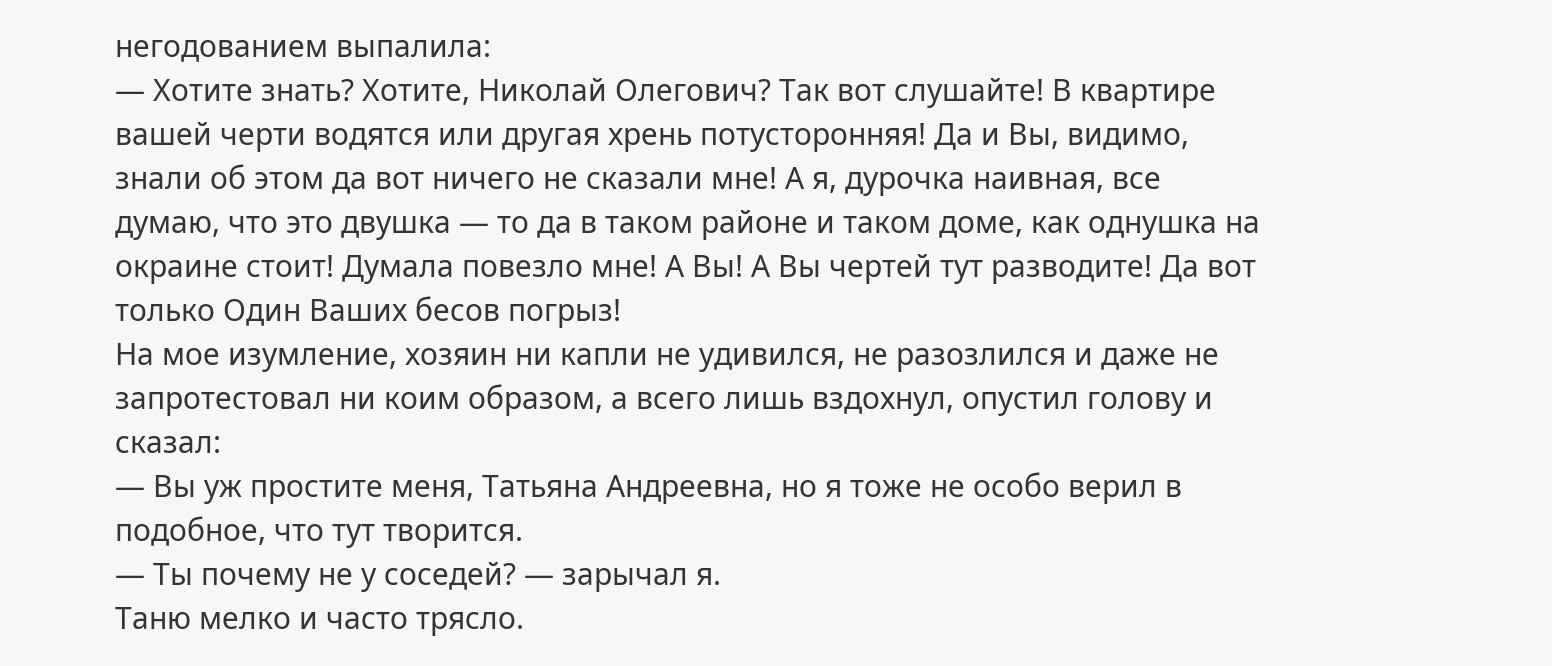негодованием выпалила:
— Хотите знать? Хотите, Николай Олегович? Так вот слушайте! В квартире вашей черти водятся или другая хрень потусторонняя! Да и Вы, видимо, знали об этом да вот ничего не сказали мне! А я, дурочка наивная, все думаю, что это двушка — то да в таком районе и таком доме, как однушка на окраине стоит! Думала повезло мне! А Вы! А Вы чертей тут разводите! Да вот только Один Ваших бесов погрыз!
На мое изумление, хозяин ни капли не удивился, не разозлился и даже не запротестовал ни коим образом, а всего лишь вздохнул, опустил голову и сказал:
— Вы уж простите меня, Татьяна Андреевна, но я тоже не особо верил в подобное, что тут творится.
— Ты почему не у соседей? — зарычал я.
Таню мелко и часто трясло.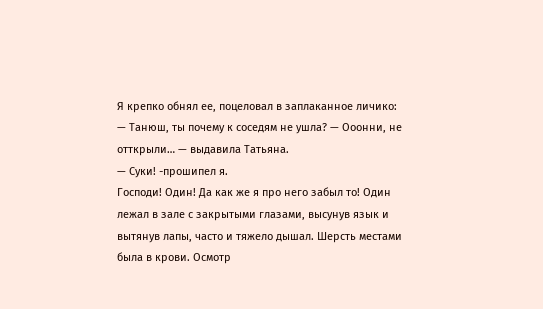Я крепко обнял ее, поцеловал в заплаканное личико:
— Танюш, ты почему к соседям не ушла? — Ооонни, не отткрыли… — выдавила Татьяна.
— Суки! -прошипел я.
Господи! Один! Да как же я про него забыл то! Один лежал в зале с закрытыми глазами, высунув язык и вытянув лапы, часто и тяжело дышал. Шерсть местами была в крови. Осмотр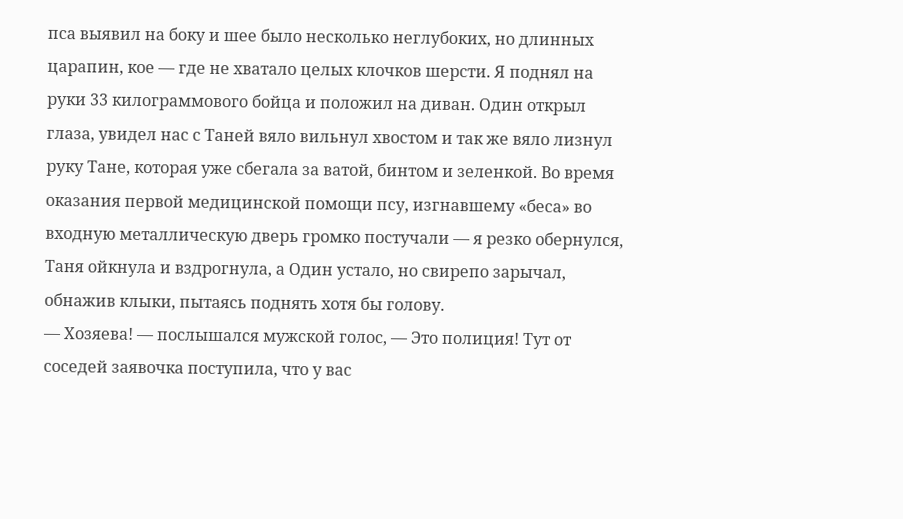пса выявил на боку и шее было несколько неглубоких, но длинных царапин, кое — где не хватало целых клочков шерсти. Я поднял на руки 33 килограммового бойца и положил на диван. Один открыл глаза, увидел нас с Таней вяло вильнул хвостом и так же вяло лизнул руку Тане, которая уже сбегала за ватой, бинтом и зеленкой. Во время оказания первой медицинской помощи псу, изгнавшему «беса» во входную металлическую дверь громко постучали — я резко обернулся, Таня ойкнула и вздрогнула, а Один устало, но свирепо зарычал, обнажив клыки, пытаясь поднять хотя бы голову.
— Хозяева! — послышался мужской голос, — Это полиция! Тут от соседей заявочка поступила, что у вас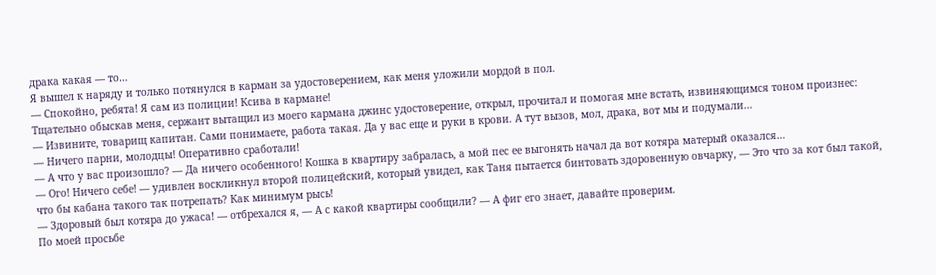драка какая — то…
Я вышел к наряду и только потянулся в карман за удостоверением, как меня уложили мордой в пол.
— Спокойно, ребята! Я сам из полиции! Ксива в кармане!
Тщательно обыскав меня, сержант вытащил из моего кармана джинс удостоверение, открыл, прочитал и помогая мне встать, извиняющимся тоном произнес:
— Извините, товарищ капитан. Сами понимаете, работа такая. Да у вас еще и руки в крови. А тут вызов, мол, драка, вот мы и подумали…
— Ничего парни, молодцы! Оперативно сработали!
— А что у вас произошло? — Да ничего особенного! Кошка в квартиру забралась, а мой пес ее выгонять начал да вот котяра матерый оказался…
— Ого! Ничего себе! — удивлен воскликнул второй полицейский, который увидел, как Таня пытается бинтовать здоровенную овчарку, — Это что за кот был такой, что бы кабана такого так потрепать? Как минимум рысь!
— Здоровый был котяра до ужаса! — отбрехался я, — А с какой квартиры сообщили? — А фиг его знает, давайте проверим.
По моей просьбе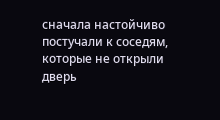сначала настойчиво постучали к соседям, которые не открыли дверь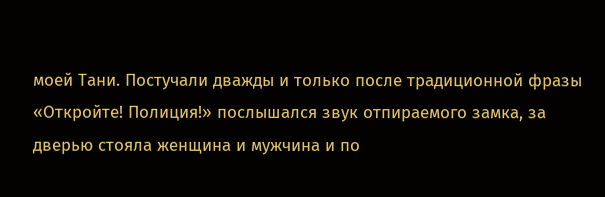моей Тани. Постучали дважды и только после традиционной фразы «Откройте! Полиция!» послышался звук отпираемого замка, за дверью стояла женщина и мужчина и по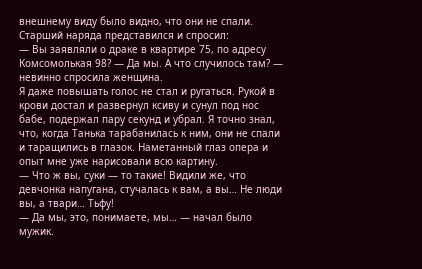внешнему виду было видно, что они не спали. Старший наряда представился и спросил:
— Вы заявляли о драке в квартире 75, по адресу Комсомолькая 98? — Да мы. А что случилось там? — невинно спросила женщина.
Я даже повышать голос не стал и ругаться. Рукой в крови достал и развернул ксиву и сунул под нос бабе, подержал пару секунд и убрал. Я точно знал, что, когда Танька тарабанилась к ним, они не спали и таращились в глазок. Наметанный глаз опера и опыт мне уже нарисовали всю картину.
— Что ж вы, суки — то такие! Видили же, что девчонка напугана, стучалась к вам, а вы… Не люди вы, а твари… Тьфу!
— Да мы, это, понимаете, мы… — начал было мужик.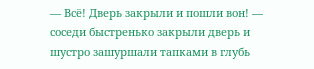— Всё! Дверь закрыли и пошли вон! — соседи быстренько закрыли дверь и шустро зашуршали тапками в глубь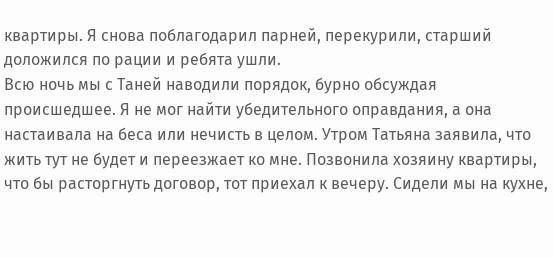квартиры. Я снова поблагодарил парней, перекурили, старший доложился по рации и ребята ушли.
Всю ночь мы с Таней наводили порядок, бурно обсуждая происшедшее. Я не мог найти убедительного оправдания, а она настаивала на беса или нечисть в целом. Утром Татьяна заявила, что жить тут не будет и переезжает ко мне. Позвонила хозяину квартиры, что бы расторгнуть договор, тот приехал к вечеру. Сидели мы на кухне,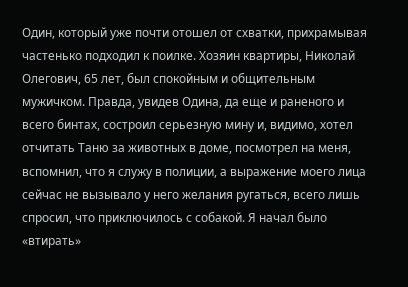Один, который уже почти отошел от схватки, прихрамывая частенько подходил к поилке. Хозяин квартиры, Николай Олегович, 65 лет, был спокойным и общительным мужичком. Правда, увидев Одина, да еще и раненого и всего бинтах, состроил серьезную мину и, видимо, хотел отчитать Таню за животных в доме, посмотрел на меня, вспомнил, что я служу в полиции, а выражение моего лица сейчас не вызывало у него желания ругаться, всего лишь спросил, что приключилось с собакой. Я начал было «втирать»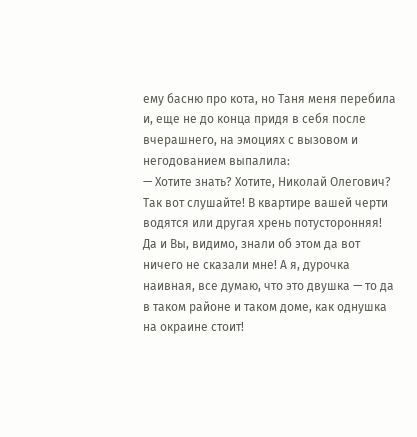ему басню про кота, но Таня меня перебила и, еще не до конца придя в себя после вчерашнего, на эмоциях с вызовом и негодованием выпалила:
— Хотите знать? Хотите, Николай Олегович? Так вот слушайте! В квартире вашей черти водятся или другая хрень потусторонняя! Да и Вы, видимо, знали об этом да вот ничего не сказали мне! А я, дурочка наивная, все думаю, что это двушка — то да в таком районе и таком доме, как однушка на окраине стоит!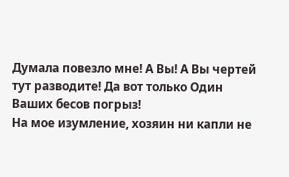Думала повезло мне! А Вы! А Вы чертей тут разводите! Да вот только Один Ваших бесов погрыз!
На мое изумление, хозяин ни капли не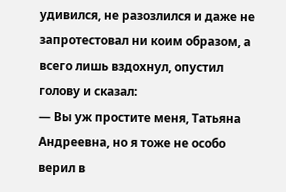удивился, не разозлился и даже не запротестовал ни коим образом, а всего лишь вздохнул, опустил голову и сказал:
— Вы уж простите меня, Татьяна Андреевна, но я тоже не особо верил в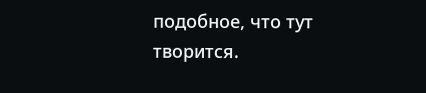подобное, что тут творится.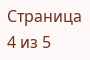Страница 4 из 5